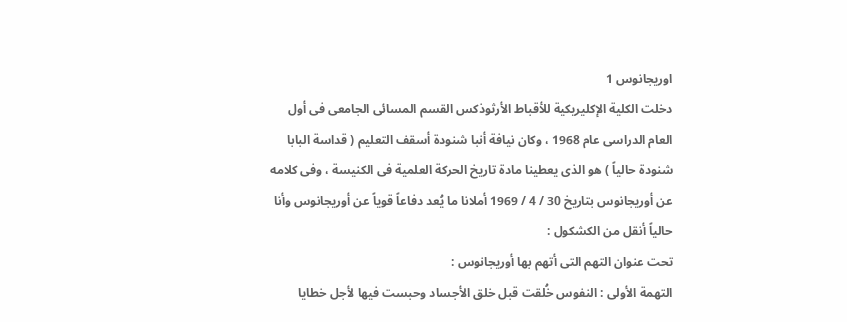اوريجانوس 1
دخلت الكلية الإكليريكية للأقباط الأرثوذكس القسم المسائى الجامعى فى أول العام الدراسى عام 1968 ، وكان نيافة أنبا شنودة أسقف التعليم ( قداسة البابا شنودة حالياً ) هو الذى يعطينا مادة تاريخ الحركة العلمية فى الكنيسة ، وفى كلامه عن أوريجانوس بتاريخ 30 / 4 / 1969 أملانا ما يُعد دفاعاً قوياً عن أوريجانوس وأنا حالياً أنقل من الكشكول :
تحت عنوان التهم التى أتهم بها أوريجانوس :
التهمة الأولى : النفوس خُلقت قبل خلق الأجساد وحبست فيها لأجل خطايا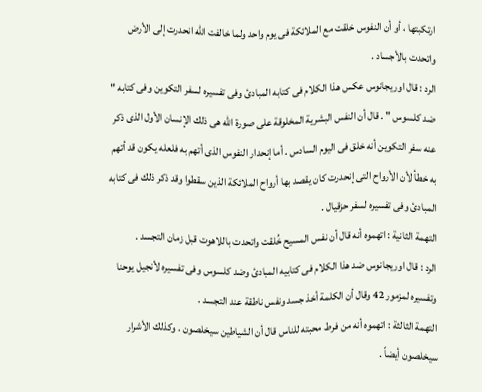ارتكبتها ، أو أن النفوس خلقت مع الملائكة فى يوم واحد ولما خالفت الله انحدرت إلى الأرض واتحدت بالأجساد .
الرد : قال اوريجانوس عكس هذا الكلام فى كتابه المبادئ وفى تفسيره لسفر التكوين وفى كتابه " ضد كلسوس " . قال أن النفس البشرية المخلوقة على صورة الله هى ذلك الإنسان الأول الذى ذكر عنه سفر التكوين أنه خلق فى اليوم السادس . أما إنحدار النفوس الذى أتهم به فلعله يكون قد أتهم به خطأ لأن الأرواح التى إنحدرت كان يقصد بها أرواح الملائكة الذين سقطوا وقد ذكر ذلك فى كتابه المبادئ وفى تفسيره لسفر حزقيال .
التهمة الثانية : اتهموه أنه قال أن نفس المسيح خُلقت واتحدت باللاهوت قبل زمان التجسد .
الرد : قال اوريجانوس ضد هذا الكلام فى كتابيه المبادئ وضد كلسوس وفى تفسيره لأنجيل يوحنا وتفسيره لمزمور 42 وقال أن الكلمة أخذ جسد ونفس ناطقة عند التجسد .
التهمة الثالثة : اتهموه أنه من فرط محبته للناس قال أن الشياطين سيخلصون . وكذلك الأشرار سيخلصون أيضاً .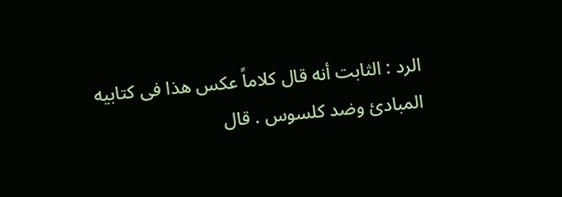الرد : الثابت أنه قال كلاماً عكس هذا فى كتابيه المبادئ وضد كلسوس . قال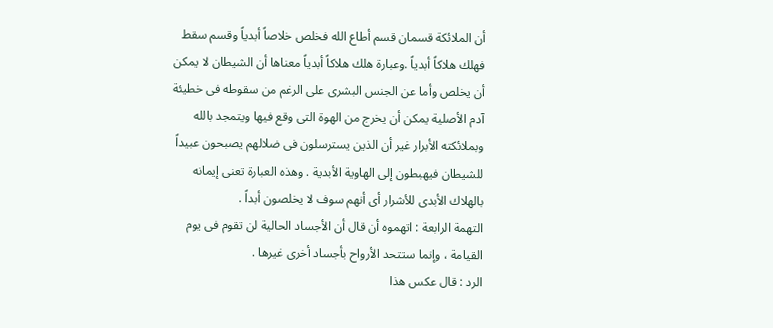أن الملائكة قسمان قسم أطاع الله فخلص خلاصاً أبدياً وقسم سقط فهلك هلاكاً أبدياً .وعبارة هلك هلاكاً أبدياً معناها أن الشيطان لا يمكن أن يخلص وأما عن الجنس البشرى على الرغم من سقوطه فى خطيئة آدم الأصلية يمكن أن يخرج من الهوة التى وقع فيها ويتمجد بالله وبملائكته الأبرار غير أن الذين يسترسلون فى ضلالهم يصبحون عبيداً للشيطان فيهبطون إلى الهاوية الأبدية . وهذه العبارة تعنى إيمانه بالهلاك الأبدى للأشرار أى أنهم سوف لا يخلصون أبداً .
التهمة الرابعة : اتهموه أن قال أن الأجساد الحالية لن تقوم فى يوم القيامة ، وإنما ستتحد الأرواح بأجساد أخرى غيرها .
الرد : قال عكس هذا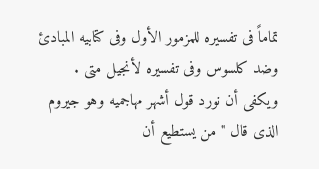تماماً فى تفسيره للمزمور الأول وفى كتابيه المبادئ وضد كلسوس وفى تفسيره لأنجيل متى .
ويكفى أن نورد قول أشهر مهاجميه وهو جيروم الذى قال " من يستطيع أن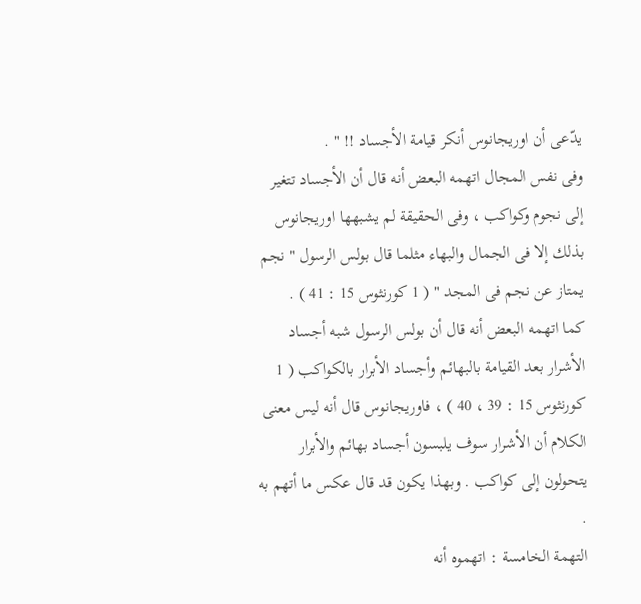يدّعى أن اوريجانوس أنكر قيامة الأجساد !! " .
وفى نفس المجال اتهمه البعض أنه قال أن الأجساد تتغير إلى نجوم وكواكب ، وفى الحقيقة لم يشبهها اوريجانوس بذلك إلا فى الجمال والبهاء مثلما قال بولس الرسول " نجم يمتاز عن نجم فى المجد " ( 1 كورنثوس 15 : 41 ) .
كما اتهمه البعض أنه قال أن بولس الرسول شبه أجساد الأشرار بعد القيامة بالبهائم وأجساد الأبرار بالكواكب ( 1 كورنثوس 15 : 39 ، 40 ) ، فاوريجانوس قال أنه ليس معنى الكلام أن الأشرار سوف يلبسون أجساد بهائم والأبرار يتحولون إلى كواكب . وبهذا يكون قد قال عكس ما أتهم به .
التهمة الخامسة : اتهموه أنه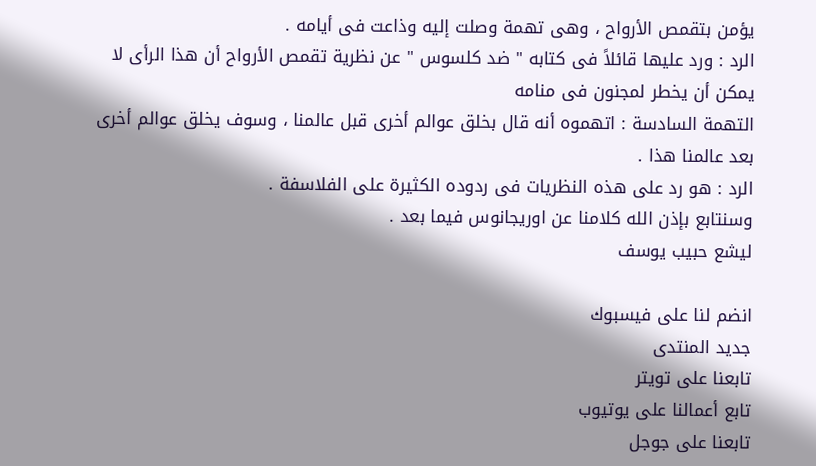يؤمن بتقمص الأرواح ، وهى تهمة وصلت إليه وذاعت فى أيامه .
الرد : ورد عليها قائلاً فى كتابه " ضد كلسوس " عن نظرية تقمص الأرواح أن هذا الرأى لا يمكن أن يخطر لمجنون فى منامه
التهمة السادسة : اتهموه أنه قال بخلق عوالم أخرى قبل عالمنا ، وسوف يخلق عوالم أخرى بعد عالمنا هذا .
الرد : هو رد على هذه النظريات فى ردوده الكثيرة على الفلاسفة .
وسنتابع بإذن الله كلامنا عن اوريجانوس فيما بعد .
ليشع حبيب يوسف

انضم لنا على فيسبوك
جديد المنتدى
تابعنا على تويتر
تابع أعمالنا على يوتيوب
تابعنا على جوجل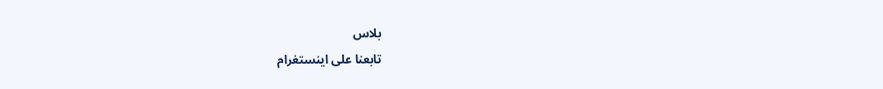بلاس
تابعنا على اينستغرام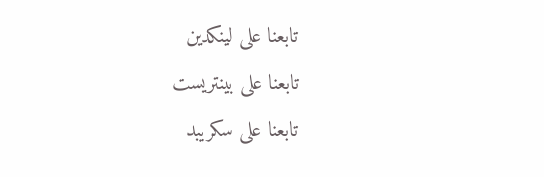تابعنا على لينكدين
تابعنا على بينتريست
تابعنا على سكريبد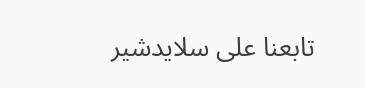تابعنا على سلايدشير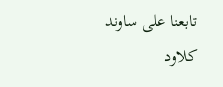تابعنا على ساوند كلاود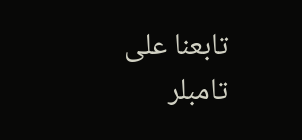تابعنا على تامبلر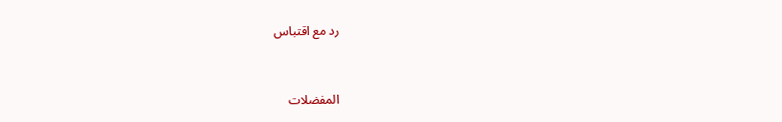رد مع اقتباس


المفضلات